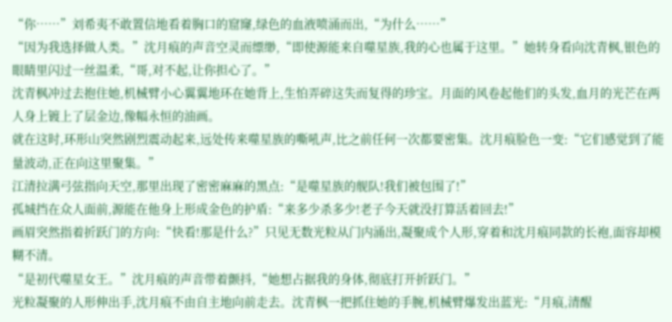“你……”刘希夷不敢置信地看着胸口的窟窿,绿色的血液喷涌而出,“为什么……”
“因为我选择做人类。”沈月痕的声音空灵而缥缈,“即使源能来自噬星族,我的心也属于这里。”她转身看向沈青枫,银色的眼睛里闪过一丝温柔,“哥,对不起,让你担心了。”
沈青枫冲过去抱住她,机械臂小心翼翼地环在她背上,生怕弄碎这失而复得的珍宝。月面的风卷起他们的头发,血月的光芒在两人身上镀上了层金边,像幅永恒的油画。
就在这时,环形山突然剧烈震动起来,远处传来噬星族的嘶吼声,比之前任何一次都要密集。沈月痕脸色一变:“它们感觉到了能量波动,正在向这里聚集。”
江清拉满弓弦指向天空,那里出现了密密麻麻的黑点:“是噬星族的舰队!我们被包围了!”
孤城挡在众人面前,源能在他身上形成金色的护盾:“来多少杀多少!老子今天就没打算活着回去!”
画眉突然指着折跃门的方向:“快看!那是什么?”只见无数光粒从门内涌出,凝聚成个人形,穿着和沈月痕同款的长袍,面容却模糊不清。
“是初代噬星女王。”沈月痕的声音带着颤抖,“她想占据我的身体,彻底打开折跃门。”
光粒凝聚的人形伸出手,沈月痕不由自主地向前走去。沈青枫一把抓住她的手腕,机械臂爆发出蓝光:“月痕,清醒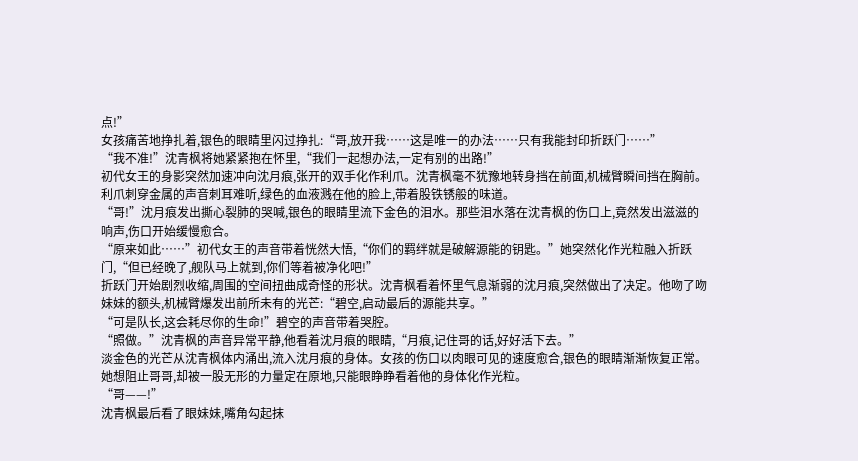点!”
女孩痛苦地挣扎着,银色的眼睛里闪过挣扎:“哥,放开我……这是唯一的办法……只有我能封印折跃门……”
“我不准!”沈青枫将她紧紧抱在怀里,“我们一起想办法,一定有别的出路!”
初代女王的身影突然加速冲向沈月痕,张开的双手化作利爪。沈青枫毫不犹豫地转身挡在前面,机械臂瞬间挡在胸前。利爪刺穿金属的声音刺耳难听,绿色的血液溅在他的脸上,带着股铁锈般的味道。
“哥!”沈月痕发出撕心裂肺的哭喊,银色的眼睛里流下金色的泪水。那些泪水落在沈青枫的伤口上,竟然发出滋滋的响声,伤口开始缓慢愈合。
“原来如此……”初代女王的声音带着恍然大悟,“你们的羁绊就是破解源能的钥匙。”她突然化作光粒融入折跃门,“但已经晚了,舰队马上就到,你们等着被净化吧!”
折跃门开始剧烈收缩,周围的空间扭曲成奇怪的形状。沈青枫看着怀里气息渐弱的沈月痕,突然做出了决定。他吻了吻妹妹的额头,机械臂爆发出前所未有的光芒:“碧空,启动最后的源能共享。”
“可是队长,这会耗尽你的生命!”碧空的声音带着哭腔。
“照做。”沈青枫的声音异常平静,他看着沈月痕的眼睛,“月痕,记住哥的话,好好活下去。”
淡金色的光芒从沈青枫体内涌出,流入沈月痕的身体。女孩的伤口以肉眼可见的速度愈合,银色的眼睛渐渐恢复正常。她想阻止哥哥,却被一股无形的力量定在原地,只能眼睁睁看着他的身体化作光粒。
“哥——!”
沈青枫最后看了眼妹妹,嘴角勾起抹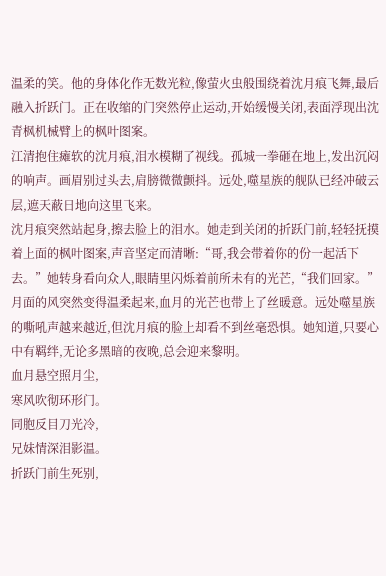温柔的笑。他的身体化作无数光粒,像萤火虫般围绕着沈月痕飞舞,最后融入折跃门。正在收缩的门突然停止运动,开始缓慢关闭,表面浮现出沈青枫机械臂上的枫叶图案。
江清抱住瘫软的沈月痕,泪水模糊了视线。孤城一拳砸在地上,发出沉闷的响声。画眉别过头去,肩膀微微颤抖。远处,噬星族的舰队已经冲破云层,遮天蔽日地向这里飞来。
沈月痕突然站起身,擦去脸上的泪水。她走到关闭的折跃门前,轻轻抚摸着上面的枫叶图案,声音坚定而清晰:“哥,我会带着你的份一起活下去。”她转身看向众人,眼睛里闪烁着前所未有的光芒,“我们回家。”
月面的风突然变得温柔起来,血月的光芒也带上了丝暖意。远处噬星族的嘶吼声越来越近,但沈月痕的脸上却看不到丝毫恐惧。她知道,只要心中有羁绊,无论多黑暗的夜晚,总会迎来黎明。
血月悬空照月尘,
寒风吹彻环形门。
同胞反目刀光冷,
兄妹情深泪影温。
折跃门前生死别,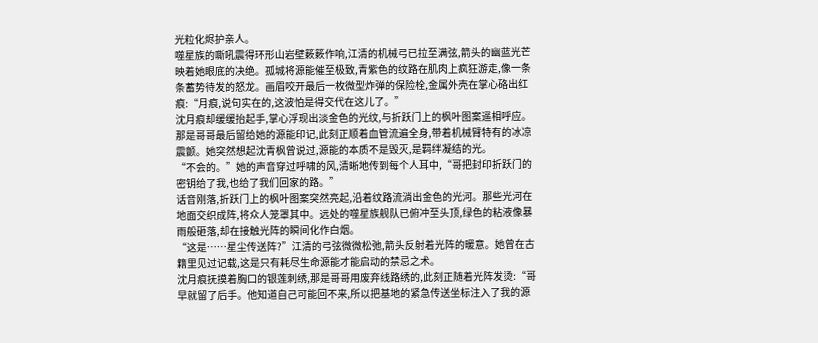光粒化烬护亲人。
噬星族的嘶吼震得环形山岩壁簌簌作响,江清的机械弓已拉至满弦,箭头的幽蓝光芒映着她眼底的决绝。孤城将源能催至极致,青紫色的纹路在肌肉上疯狂游走,像一条条蓄势待发的怒龙。画眉咬开最后一枚微型炸弹的保险栓,金属外壳在掌心硌出红痕:“月痕,说句实在的,这波怕是得交代在这儿了。”
沈月痕却缓缓抬起手,掌心浮现出淡金色的光纹,与折跃门上的枫叶图案遥相呼应。那是哥哥最后留给她的源能印记,此刻正顺着血管流遍全身,带着机械臂特有的冰凉震颤。她突然想起沈青枫曾说过,源能的本质不是毁灭,是羁绊凝结的光。
“不会的。”她的声音穿过呼啸的风,清晰地传到每个人耳中,“哥把封印折跃门的密钥给了我,也给了我们回家的路。”
话音刚落,折跃门上的枫叶图案突然亮起,沿着纹路流淌出金色的光河。那些光河在地面交织成阵,将众人笼罩其中。远处的噬星族舰队已俯冲至头顶,绿色的粘液像暴雨般砸落,却在接触光阵的瞬间化作白烟。
“这是……星尘传送阵?”江清的弓弦微微松弛,箭头反射着光阵的暖意。她曾在古籍里见过记载,这是只有耗尽生命源能才能启动的禁忌之术。
沈月痕抚摸着胸口的银莲刺绣,那是哥哥用废弃线路绣的,此刻正随着光阵发烫:“哥早就留了后手。他知道自己可能回不来,所以把基地的紧急传送坐标注入了我的源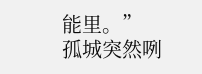能里。”
孤城突然咧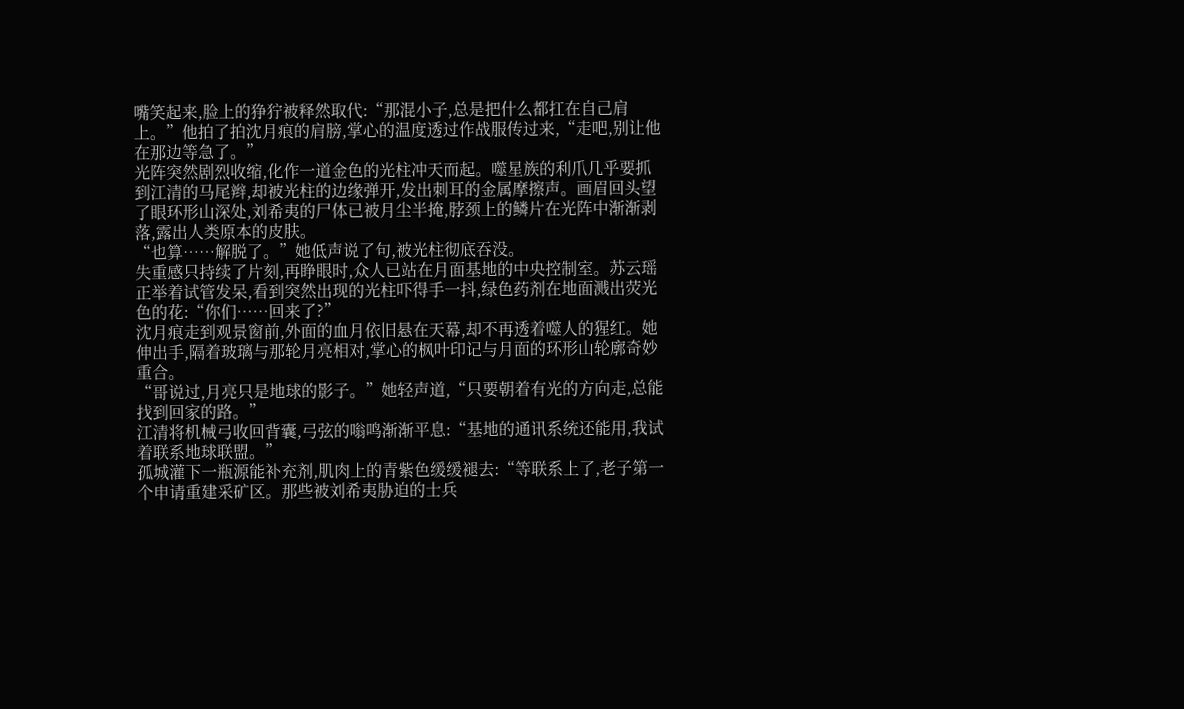嘴笑起来,脸上的狰狞被释然取代:“那混小子,总是把什么都扛在自己肩上。”他拍了拍沈月痕的肩膀,掌心的温度透过作战服传过来,“走吧,别让他在那边等急了。”
光阵突然剧烈收缩,化作一道金色的光柱冲天而起。噬星族的利爪几乎要抓到江清的马尾辫,却被光柱的边缘弹开,发出刺耳的金属摩擦声。画眉回头望了眼环形山深处,刘希夷的尸体已被月尘半掩,脖颈上的鳞片在光阵中渐渐剥落,露出人类原本的皮肤。
“也算……解脱了。”她低声说了句,被光柱彻底吞没。
失重感只持续了片刻,再睁眼时,众人已站在月面基地的中央控制室。苏云瑶正举着试管发呆,看到突然出现的光柱吓得手一抖,绿色药剂在地面溅出荧光色的花:“你们……回来了?”
沈月痕走到观景窗前,外面的血月依旧悬在天幕,却不再透着噬人的猩红。她伸出手,隔着玻璃与那轮月亮相对,掌心的枫叶印记与月面的环形山轮廓奇妙重合。
“哥说过,月亮只是地球的影子。”她轻声道,“只要朝着有光的方向走,总能找到回家的路。”
江清将机械弓收回背囊,弓弦的嗡鸣渐渐平息:“基地的通讯系统还能用,我试着联系地球联盟。”
孤城灌下一瓶源能补充剂,肌肉上的青紫色缓缓褪去:“等联系上了,老子第一个申请重建采矿区。那些被刘希夷胁迫的士兵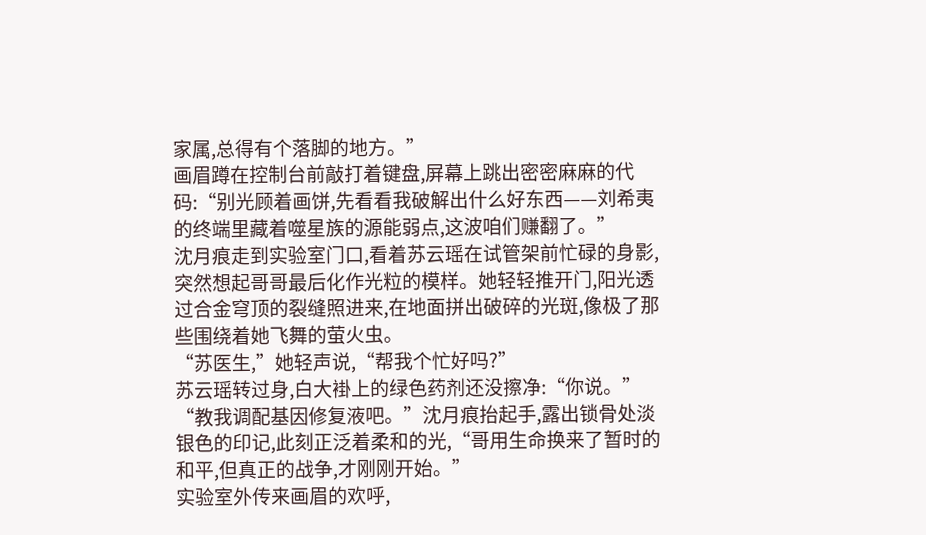家属,总得有个落脚的地方。”
画眉蹲在控制台前敲打着键盘,屏幕上跳出密密麻麻的代码:“别光顾着画饼,先看看我破解出什么好东西——刘希夷的终端里藏着噬星族的源能弱点,这波咱们赚翻了。”
沈月痕走到实验室门口,看着苏云瑶在试管架前忙碌的身影,突然想起哥哥最后化作光粒的模样。她轻轻推开门,阳光透过合金穹顶的裂缝照进来,在地面拼出破碎的光斑,像极了那些围绕着她飞舞的萤火虫。
“苏医生,”她轻声说,“帮我个忙好吗?”
苏云瑶转过身,白大褂上的绿色药剂还没擦净:“你说。”
“教我调配基因修复液吧。”沈月痕抬起手,露出锁骨处淡银色的印记,此刻正泛着柔和的光,“哥用生命换来了暂时的和平,但真正的战争,才刚刚开始。”
实验室外传来画眉的欢呼,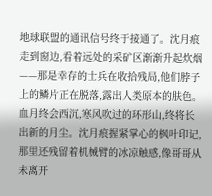地球联盟的通讯信号终于接通了。沈月痕走到窗边,看着远处的采矿区渐渐升起炊烟——那是幸存的士兵在收拾残局,他们脖子上的鳞片正在脱落,露出人类原本的肤色。
血月终会西沉,寒风吹过的环形山,终将长出新的月尘。沈月痕握紧掌心的枫叶印记,那里还残留着机械臂的冰凉触感,像哥哥从未离开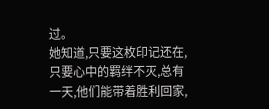过。
她知道,只要这枚印记还在,只要心中的羁绊不灭,总有一天,他们能带着胜利回家,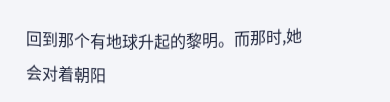回到那个有地球升起的黎明。而那时,她会对着朝阳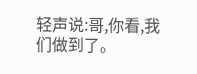轻声说:哥,你看,我们做到了。